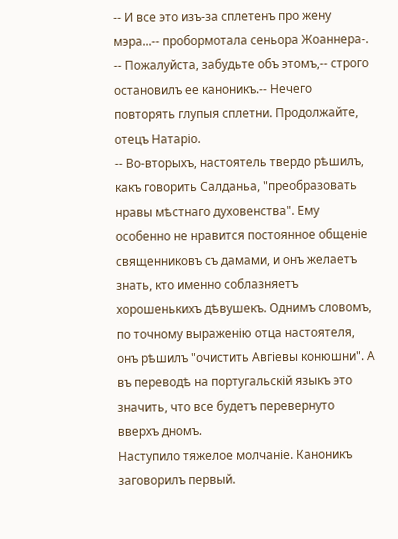-- И все это изъ-за сплетенъ про жену мэра...-- пробормотала сеньора Жоаннера-.
-- Пожалуйста, забудьте объ этомъ,-- строго остановилъ ее каноникъ.-- Нечего повторять глупыя сплетни. Продолжайте, отецъ Натаріо.
-- Во-вторыхъ, настоятель твердо рѣшилъ, какъ говорить Салданьа, "преобразовать нравы мѣстнаго духовенства". Ему особенно не нравится постоянное общеніе священниковъ съ дамами, и онъ желаетъ знать, кто именно соблазняетъ хорошенькихъ дѣвушекъ. Однимъ словомъ, по точному выраженію отца настоятеля, онъ рѣшилъ "очистить Авгіевы конюшни". А въ переводѣ на португальскій языкъ это значить, что все будетъ перевернуто вверхъ дномъ.
Наступило тяжелое молчаніе. Каноникъ заговорилъ первый.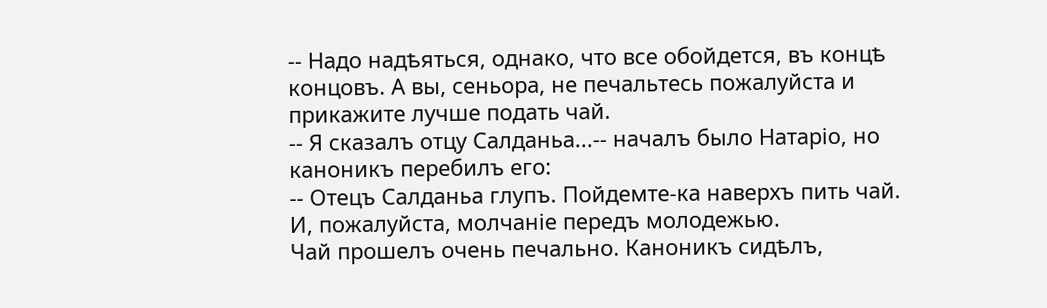-- Надо надѣяться, однако, что все обойдется, въ концѣ концовъ. А вы, сеньора, не печальтесь пожалуйста и прикажите лучше подать чай.
-- Я сказалъ отцу Салданьа...-- началъ было Натаріо, но каноникъ перебилъ его:
-- Отецъ Салданьа глупъ. Пойдемте-ка наверхъ пить чай. И, пожалуйста, молчаніе передъ молодежью.
Чай прошелъ очень печально. Каноникъ сидѣлъ,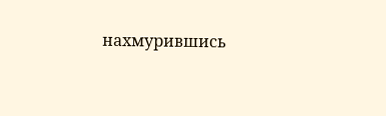нахмурившись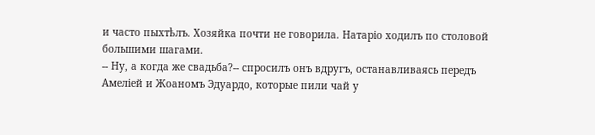и часто пыхтѣлъ. Хозяйка почти не говорила. Натаріо ходилъ по столовой большими шагами.
-- Ну, а когда же свадьба?-- спросилъ онъ вдругъ, останавливаясь передъ Амеліей и Жоаномъ Эдуардо, которые пили чай у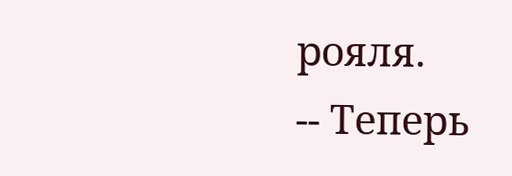рояля.
-- Теперь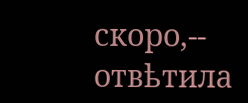скоро,-- отвѣтила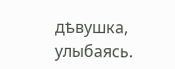дѣвушка, улыбаясь.